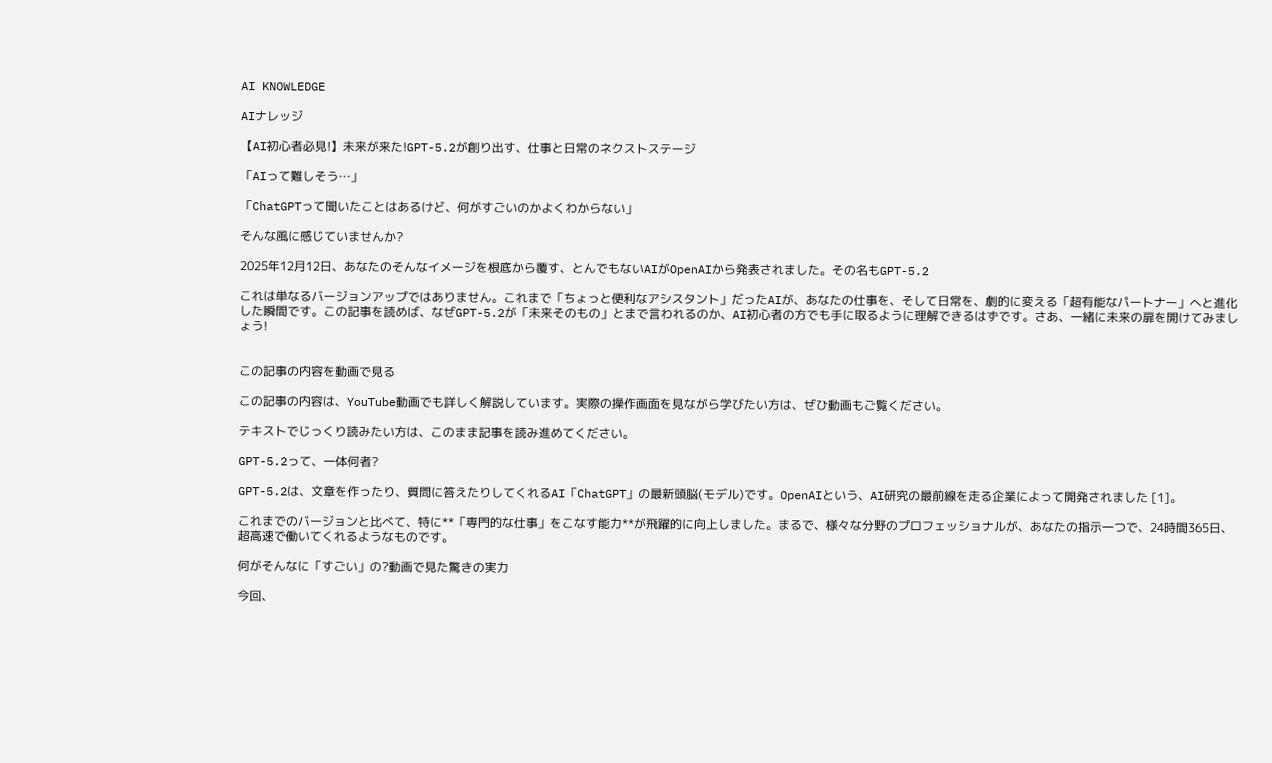AI KNOWLEDGE

AIナレッジ

【AI初心者必見!】未来が来た!GPT-5.2が創り出す、仕事と日常のネクストステージ

「AIって難しそう…」

「ChatGPTって聞いたことはあるけど、何がすごいのかよくわからない」

そんな風に感じていませんか?

2025年12月12日、あなたのそんなイメージを根底から覆す、とんでもないAIがOpenAIから発表されました。その名もGPT-5.2

これは単なるバージョンアップではありません。これまで「ちょっと便利なアシスタント」だったAIが、あなたの仕事を、そして日常を、劇的に変える「超有能なパートナー」へと進化した瞬間です。この記事を読めば、なぜGPT-5.2が「未来そのもの」とまで言われるのか、AI初心者の方でも手に取るように理解できるはずです。さあ、一緒に未来の扉を開けてみましょう!


この記事の内容を動画で見る

この記事の内容は、YouTube動画でも詳しく解説しています。実際の操作画面を見ながら学びたい方は、ぜひ動画もご覧ください。

テキストでじっくり読みたい方は、このまま記事を読み進めてください。

GPT-5.2って、一体何者?

GPT-5.2は、文章を作ったり、質問に答えたりしてくれるAI「ChatGPT」の最新頭脳(モデル)です。OpenAIという、AI研究の最前線を走る企業によって開発されました [1]。

これまでのバージョンと比べて、特に**「専門的な仕事」をこなす能力**が飛躍的に向上しました。まるで、様々な分野のプロフェッショナルが、あなたの指示一つで、24時間365日、超高速で働いてくれるようなものです。

何がそんなに「すごい」の?動画で見た驚きの実力

今回、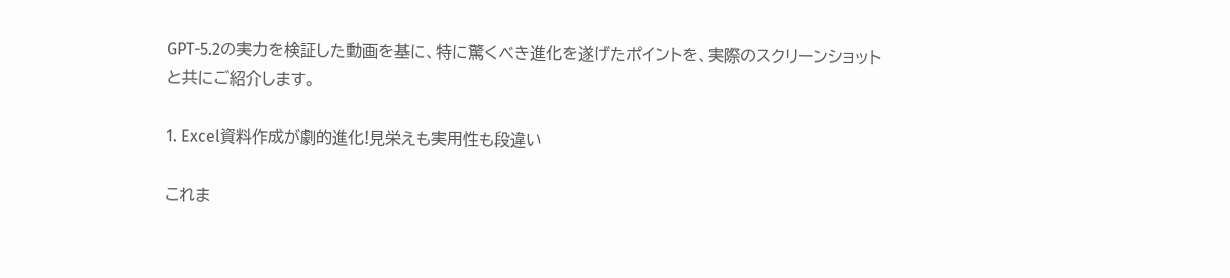GPT-5.2の実力を検証した動画を基に、特に驚くべき進化を遂げたポイントを、実際のスクリーンショットと共にご紹介します。

1. Excel資料作成が劇的進化!見栄えも実用性も段違い

これま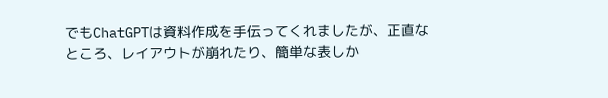でもChatGPTは資料作成を手伝ってくれましたが、正直なところ、レイアウトが崩れたり、簡単な表しか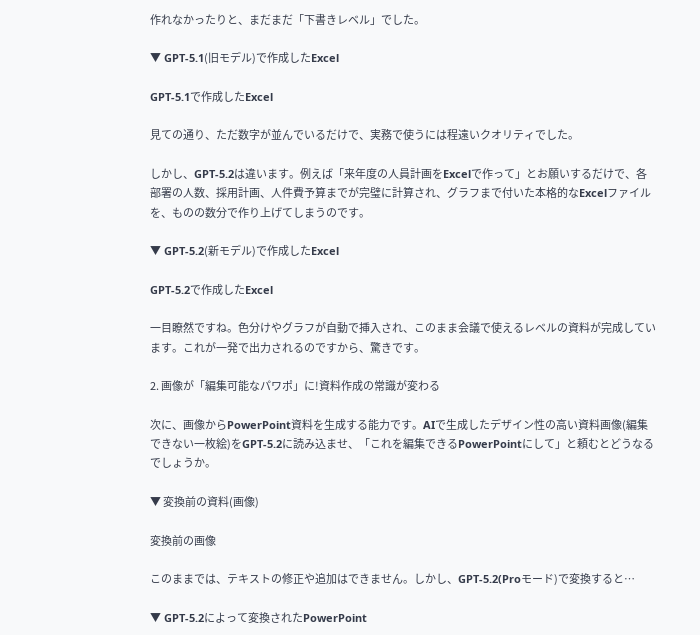作れなかったりと、まだまだ「下書きレベル」でした。

▼ GPT-5.1(旧モデル)で作成したExcel

GPT-5.1で作成したExcel

見ての通り、ただ数字が並んでいるだけで、実務で使うには程遠いクオリティでした。

しかし、GPT-5.2は違います。例えば「来年度の人員計画をExcelで作って」とお願いするだけで、各部署の人数、採用計画、人件費予算までが完璧に計算され、グラフまで付いた本格的なExcelファイルを、ものの数分で作り上げてしまうのです。

▼ GPT-5.2(新モデル)で作成したExcel

GPT-5.2で作成したExcel

一目瞭然ですね。色分けやグラフが自動で挿入され、このまま会議で使えるレベルの資料が完成しています。これが一発で出力されるのですから、驚きです。

2. 画像が「編集可能なパワポ」に!資料作成の常識が変わる

次に、画像からPowerPoint資料を生成する能力です。AIで生成したデザイン性の高い資料画像(編集できない一枚絵)をGPT-5.2に読み込ませ、「これを編集できるPowerPointにして」と頼むとどうなるでしょうか。

▼ 変換前の資料(画像)

変換前の画像

このままでは、テキストの修正や追加はできません。しかし、GPT-5.2(Proモード)で変換すると…

▼ GPT-5.2によって変換されたPowerPoint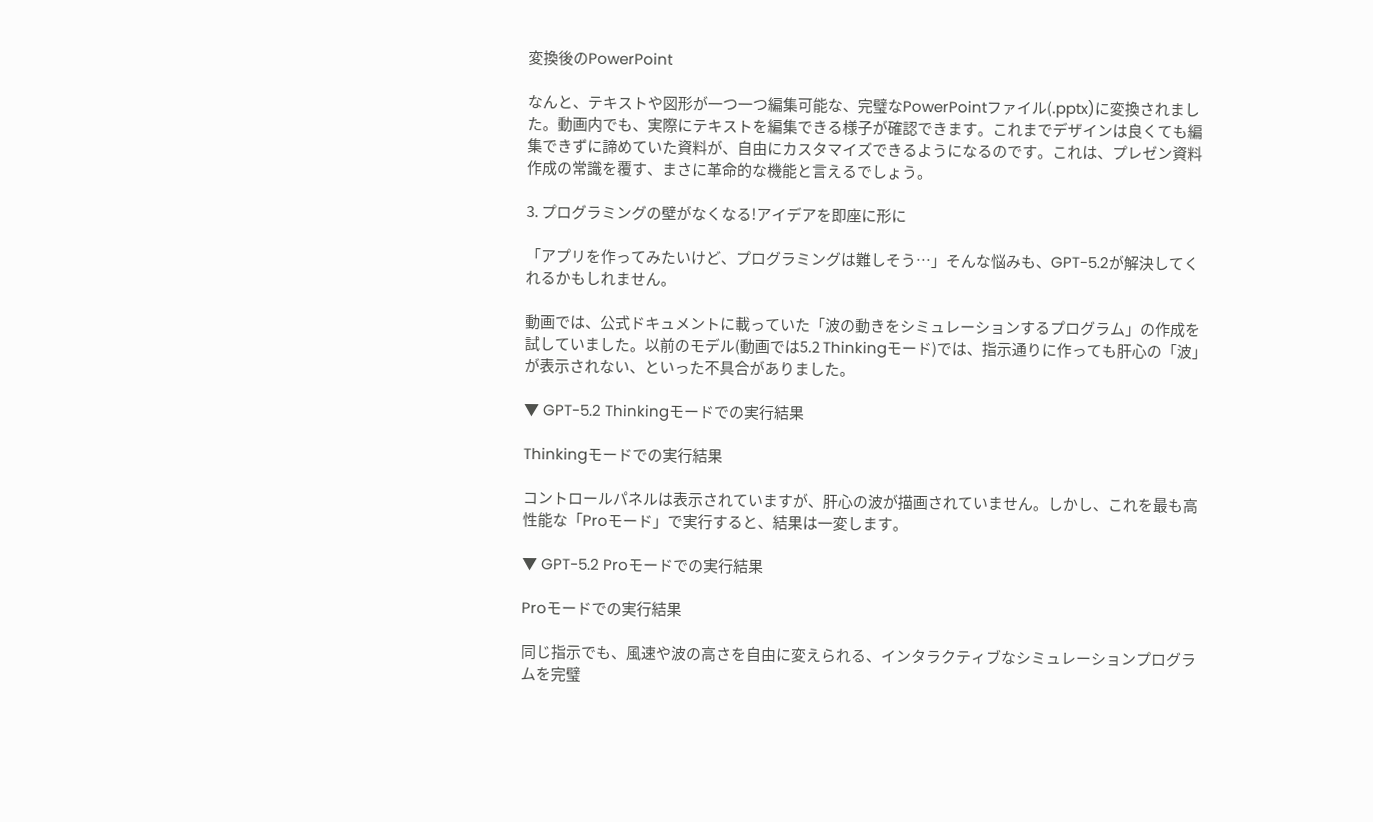変換後のPowerPoint

なんと、テキストや図形が一つ一つ編集可能な、完璧なPowerPointファイル(.pptx)に変換されました。動画内でも、実際にテキストを編集できる様子が確認できます。これまでデザインは良くても編集できずに諦めていた資料が、自由にカスタマイズできるようになるのです。これは、プレゼン資料作成の常識を覆す、まさに革命的な機能と言えるでしょう。

3. プログラミングの壁がなくなる!アイデアを即座に形に

「アプリを作ってみたいけど、プログラミングは難しそう…」そんな悩みも、GPT-5.2が解決してくれるかもしれません。

動画では、公式ドキュメントに載っていた「波の動きをシミュレーションするプログラム」の作成を試していました。以前のモデル(動画では5.2 Thinkingモード)では、指示通りに作っても肝心の「波」が表示されない、といった不具合がありました。

▼ GPT-5.2 Thinkingモードでの実行結果

Thinkingモードでの実行結果

コントロールパネルは表示されていますが、肝心の波が描画されていません。しかし、これを最も高性能な「Proモード」で実行すると、結果は一変します。

▼ GPT-5.2 Proモードでの実行結果

Proモードでの実行結果

同じ指示でも、風速や波の高さを自由に変えられる、インタラクティブなシミュレーションプログラムを完璧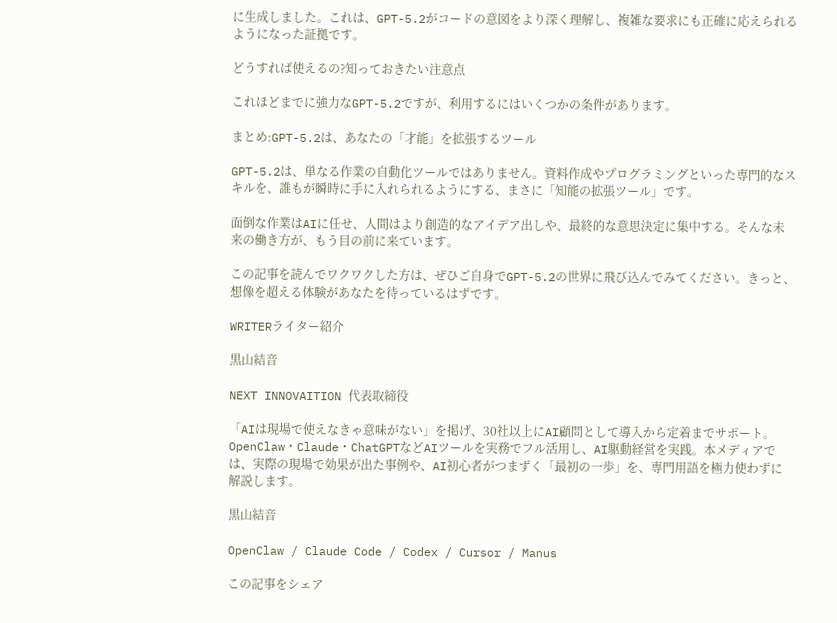に生成しました。これは、GPT-5.2がコードの意図をより深く理解し、複雑な要求にも正確に応えられるようになった証拠です。

どうすれば使えるの?知っておきたい注意点

これほどまでに強力なGPT-5.2ですが、利用するにはいくつかの条件があります。

まとめ:GPT-5.2は、あなたの「才能」を拡張するツール

GPT-5.2は、単なる作業の自動化ツールではありません。資料作成やプログラミングといった専門的なスキルを、誰もが瞬時に手に入れられるようにする、まさに「知能の拡張ツール」です。

面倒な作業はAIに任せ、人間はより創造的なアイデア出しや、最終的な意思決定に集中する。そんな未来の働き方が、もう目の前に来ています。

この記事を読んでワクワクした方は、ぜひご自身でGPT-5.2の世界に飛び込んでみてください。きっと、想像を超える体験があなたを待っているはずです。

WRITERライター紹介

黒山結音

NEXT INNOVAITION 代表取締役

「AIは現場で使えなきゃ意味がない」を掲げ、30社以上にAI顧問として導入から定着までサポート。OpenClaw・Claude・ChatGPTなどAIツールを実務でフル活用し、AI駆動経営を実践。本メディアでは、実際の現場で効果が出た事例や、AI初心者がつまずく「最初の一歩」を、専門用語を極力使わずに解説します。

黒山結音

OpenClaw / Claude Code / Codex / Cursor / Manus

この記事をシェア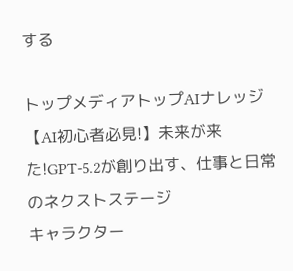する

トップメディアトップAIナレッジ【AI初心者必見!】未来が来た!GPT-5.2が創り出す、仕事と日常のネクストステージ
キャラクター